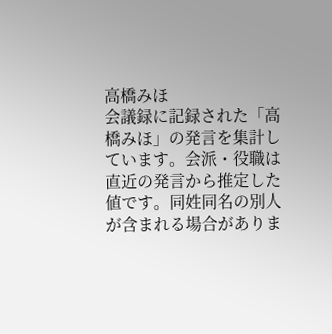高橋みほ
会議録に記録された「高橋みほ」の発言を集計しています。会派・役職は直近の発言から推定した値です。同姓同名の別人が含まれる場合がありま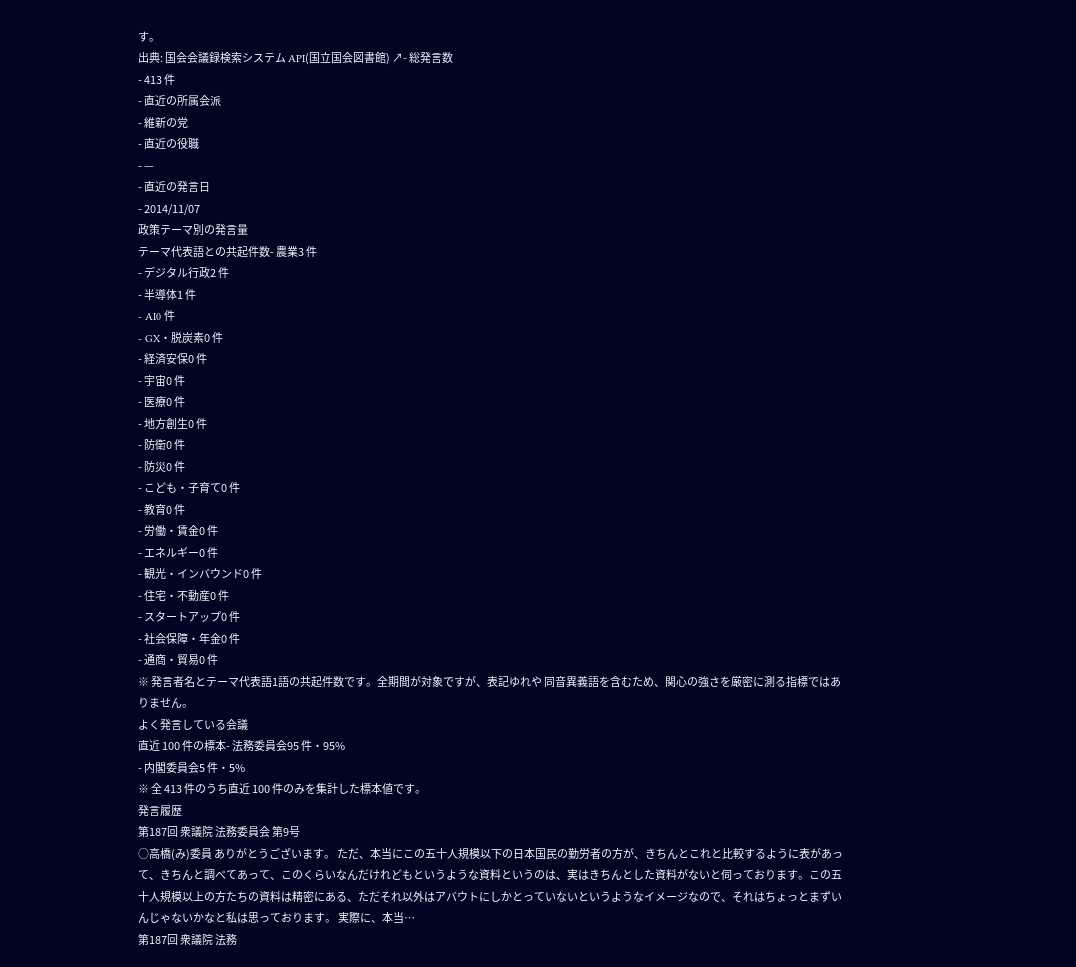す。
出典: 国会会議録検索システム API(国立国会図書館) ↗- 総発言数
- 413 件
- 直近の所属会派
- 維新の党
- 直近の役職
- —
- 直近の発言日
- 2014/11/07
政策テーマ別の発言量
テーマ代表語との共起件数- 農業3 件
- デジタル行政2 件
- 半導体1 件
- AI0 件
- GX・脱炭素0 件
- 経済安保0 件
- 宇宙0 件
- 医療0 件
- 地方創生0 件
- 防衛0 件
- 防災0 件
- こども・子育て0 件
- 教育0 件
- 労働・賃金0 件
- エネルギー0 件
- 観光・インバウンド0 件
- 住宅・不動産0 件
- スタートアップ0 件
- 社会保障・年金0 件
- 通商・貿易0 件
※ 発言者名とテーマ代表語1語の共起件数です。全期間が対象ですが、表記ゆれや 同音異義語を含むため、関心の強さを厳密に測る指標ではありません。
よく発言している会議
直近 100 件の標本- 法務委員会95 件・95%
- 内閣委員会5 件・5%
※ 全 413 件のうち直近 100 件のみを集計した標本値です。
発言履歴
第187回 衆議院 法務委員会 第9号
○高橋(み)委員 ありがとうございます。 ただ、本当にこの五十人規模以下の日本国民の勤労者の方が、きちんとこれと比較するように表があって、きちんと調べてあって、このくらいなんだけれどもというような資料というのは、実はきちんとした資料がないと伺っております。この五十人規模以上の方たちの資料は精密にある、ただそれ以外はアバウトにしかとっていないというようなイメージなので、それはちょっとまずいんじゃないかなと私は思っております。 実際に、本当…
第187回 衆議院 法務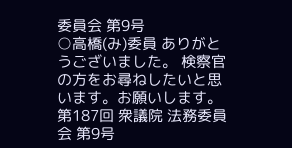委員会 第9号
○高橋(み)委員 ありがとうございました。 検察官の方をお尋ねしたいと思います。お願いします。
第187回 衆議院 法務委員会 第9号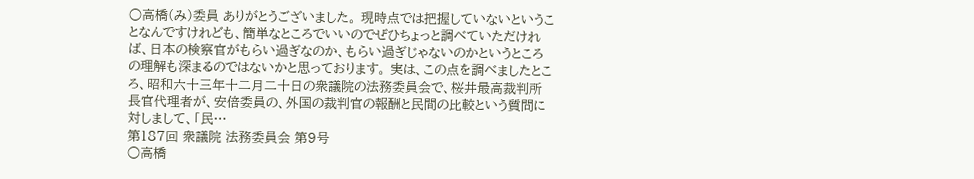○高橋(み)委員 ありがとうございました。 現時点では把握していないということなんですけれども、簡単なところでいいのでぜひちょっと調べていただければ、日本の検察官がもらい過ぎなのか、もらい過ぎじゃないのかというところの理解も深まるのではないかと思っております。 実は、この点を調べましたところ、昭和六十三年十二月二十日の衆議院の法務委員会で、桜井最高裁判所長官代理者が、安倍委員の、外国の裁判官の報酬と民間の比較という質問に対しまして、「民…
第187回 衆議院 法務委員会 第9号
○高橋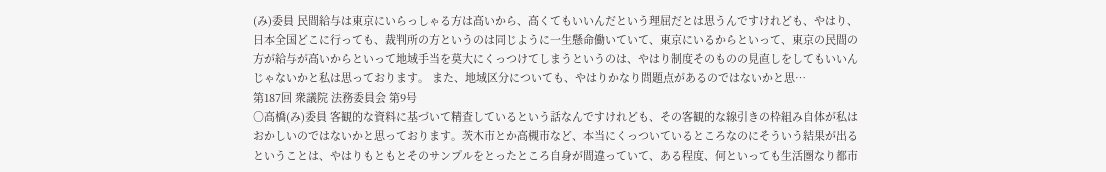(み)委員 民間給与は東京にいらっしゃる方は高いから、高くてもいいんだという理屈だとは思うんですけれども、やはり、日本全国どこに行っても、裁判所の方というのは同じように一生懸命働いていて、東京にいるからといって、東京の民間の方が給与が高いからといって地域手当を莫大にくっつけてしまうというのは、やはり制度そのものの見直しをしてもいいんじゃないかと私は思っております。 また、地域区分についても、やはりかなり問題点があるのではないかと思…
第187回 衆議院 法務委員会 第9号
○高橋(み)委員 客観的な資料に基づいて精査しているという話なんですけれども、その客観的な線引きの枠組み自体が私はおかしいのではないかと思っております。茨木市とか高槻市など、本当にくっついているところなのにそういう結果が出るということは、やはりもともとそのサンプルをとったところ自身が間違っていて、ある程度、何といっても生活圏なり都市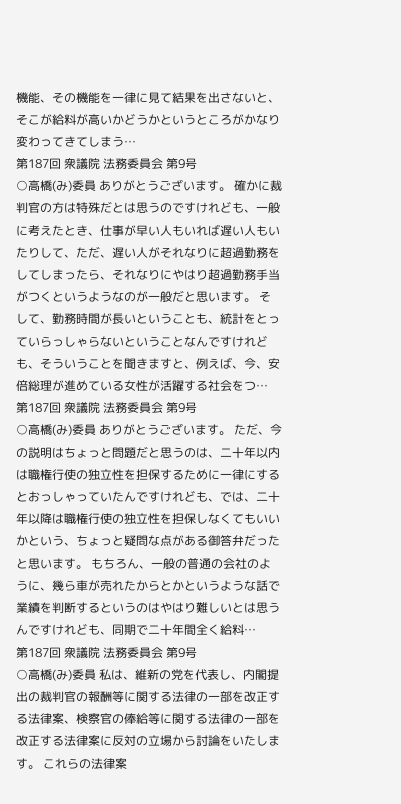機能、その機能を一律に見て結果を出さないと、そこが給料が高いかどうかというところがかなり変わってきてしまう…
第187回 衆議院 法務委員会 第9号
○高橋(み)委員 ありがとうございます。 確かに裁判官の方は特殊だとは思うのですけれども、一般に考えたとき、仕事が早い人もいれば遅い人もいたりして、ただ、遅い人がそれなりに超過勤務をしてしまったら、それなりにやはり超過勤務手当がつくというようなのが一般だと思います。 そして、勤務時間が長いということも、統計をとっていらっしゃらないということなんですけれども、そういうことを聞きますと、例えば、今、安倍総理が進めている女性が活躍する社会をつ…
第187回 衆議院 法務委員会 第9号
○高橋(み)委員 ありがとうございます。 ただ、今の説明はちょっと問題だと思うのは、二十年以内は職権行使の独立性を担保するために一律にするとおっしゃっていたんですけれども、では、二十年以降は職権行使の独立性を担保しなくてもいいかという、ちょっと疑問な点がある御答弁だったと思います。 もちろん、一般の普通の会社のように、幾ら車が売れたからとかというような話で業績を判断するというのはやはり難しいとは思うんですけれども、同期で二十年間全く給料…
第187回 衆議院 法務委員会 第9号
○高橋(み)委員 私は、維新の党を代表し、内閣提出の裁判官の報酬等に関する法律の一部を改正する法律案、検察官の俸給等に関する法律の一部を改正する法律案に反対の立場から討論をいたします。 これらの法律案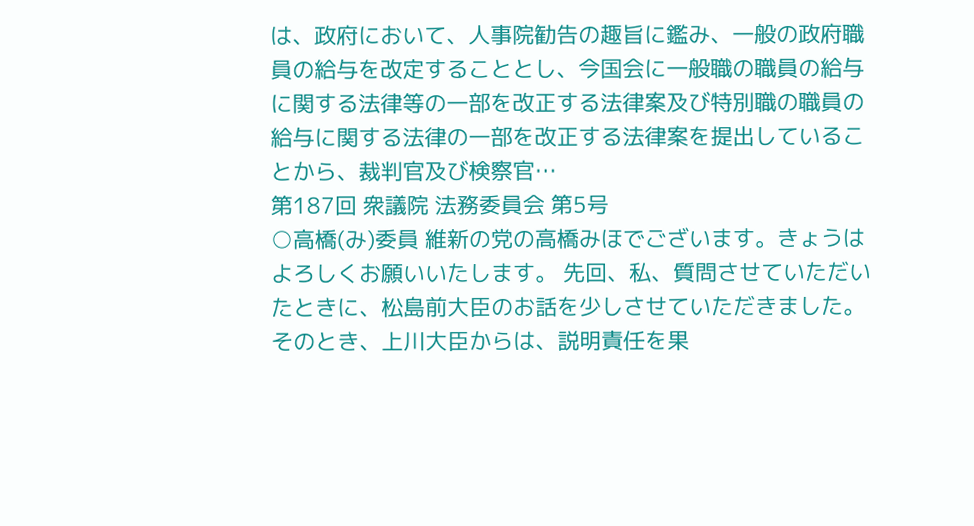は、政府において、人事院勧告の趣旨に鑑み、一般の政府職員の給与を改定することとし、今国会に一般職の職員の給与に関する法律等の一部を改正する法律案及び特別職の職員の給与に関する法律の一部を改正する法律案を提出していることから、裁判官及び検察官…
第187回 衆議院 法務委員会 第5号
○高橋(み)委員 維新の党の高橋みほでございます。きょうはよろしくお願いいたします。 先回、私、質問させていただいたときに、松島前大臣のお話を少しさせていただきました。そのとき、上川大臣からは、説明責任を果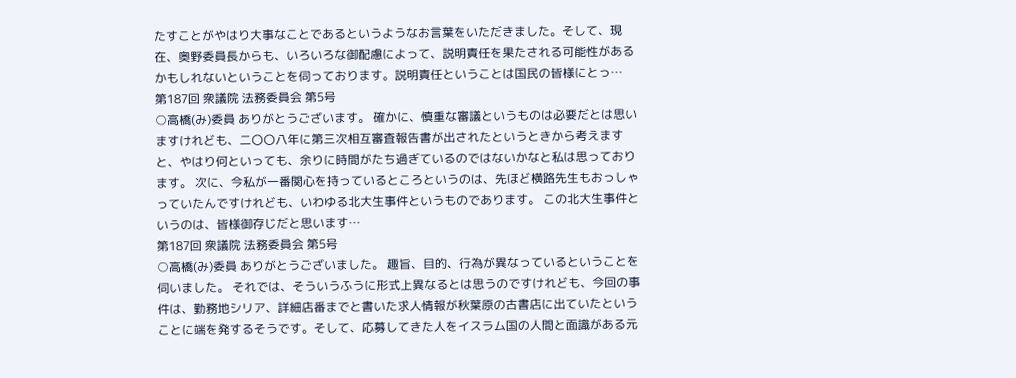たすことがやはり大事なことであるというようなお言葉をいただきました。そして、現在、奥野委員長からも、いろいろな御配慮によって、説明責任を果たされる可能性があるかもしれないということを伺っております。説明責任ということは国民の皆様にとっ…
第187回 衆議院 法務委員会 第5号
○高橋(み)委員 ありがとうございます。 確かに、慎重な審議というものは必要だとは思いますけれども、二〇〇八年に第三次相互審査報告書が出されたというときから考えますと、やはり何といっても、余りに時間がたち過ぎているのではないかなと私は思っております。 次に、今私が一番関心を持っているところというのは、先ほど横路先生もおっしゃっていたんですけれども、いわゆる北大生事件というものであります。 この北大生事件というのは、皆様御存じだと思います…
第187回 衆議院 法務委員会 第5号
○高橋(み)委員 ありがとうございました。 趣旨、目的、行為が異なっているということを伺いました。 それでは、そういうふうに形式上異なるとは思うのですけれども、今回の事件は、勤務地シリア、詳細店番までと書いた求人情報が秋葉原の古書店に出ていたということに端を発するそうです。そして、応募してきた人をイスラム国の人間と面識がある元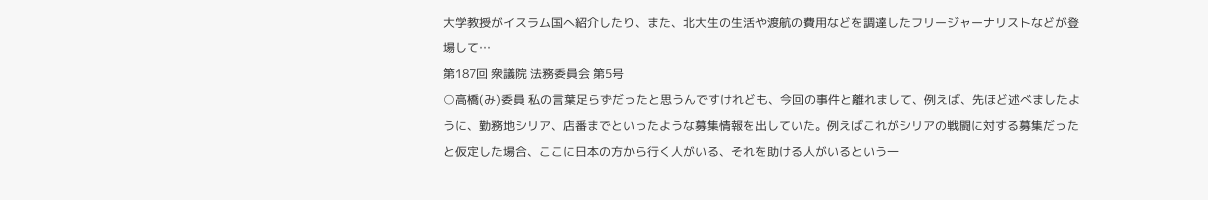大学教授がイスラム国へ紹介したり、また、北大生の生活や渡航の費用などを調達したフリージャーナリストなどが登場して…
第187回 衆議院 法務委員会 第5号
○高橋(み)委員 私の言葉足らずだったと思うんですけれども、今回の事件と離れまして、例えば、先ほど述べましたように、勤務地シリア、店番までといったような募集情報を出していた。例えばこれがシリアの戦闘に対する募集だったと仮定した場合、ここに日本の方から行く人がいる、それを助ける人がいるという一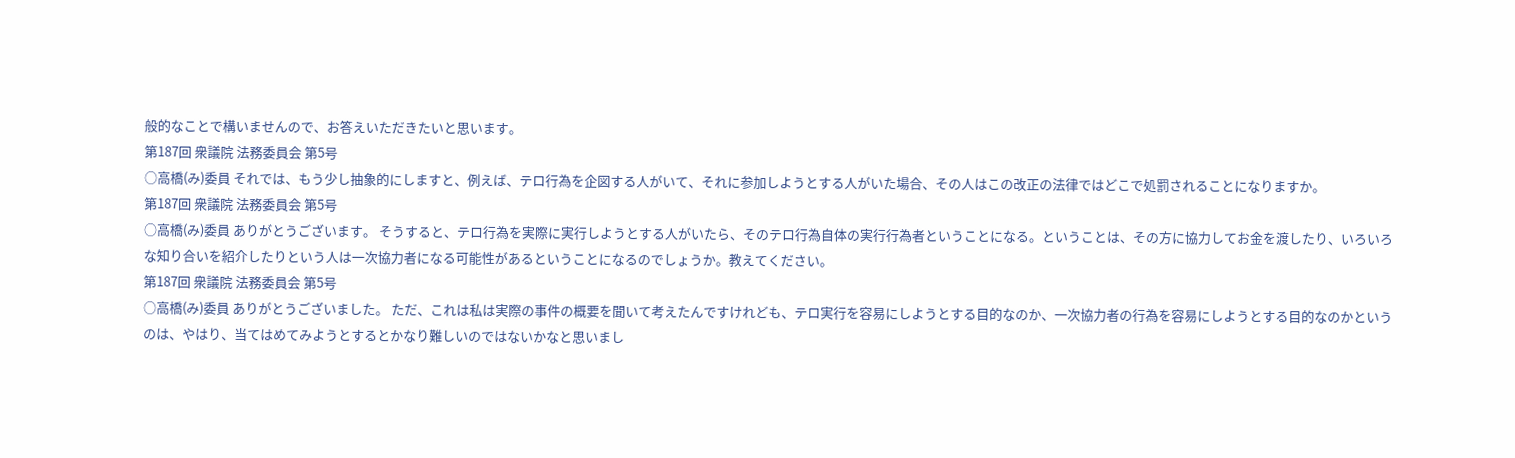般的なことで構いませんので、お答えいただきたいと思います。
第187回 衆議院 法務委員会 第5号
○高橋(み)委員 それでは、もう少し抽象的にしますと、例えば、テロ行為を企図する人がいて、それに参加しようとする人がいた場合、その人はこの改正の法律ではどこで処罰されることになりますか。
第187回 衆議院 法務委員会 第5号
○高橋(み)委員 ありがとうございます。 そうすると、テロ行為を実際に実行しようとする人がいたら、そのテロ行為自体の実行行為者ということになる。ということは、その方に協力してお金を渡したり、いろいろな知り合いを紹介したりという人は一次協力者になる可能性があるということになるのでしょうか。教えてください。
第187回 衆議院 法務委員会 第5号
○高橋(み)委員 ありがとうございました。 ただ、これは私は実際の事件の概要を聞いて考えたんですけれども、テロ実行を容易にしようとする目的なのか、一次協力者の行為を容易にしようとする目的なのかというのは、やはり、当てはめてみようとするとかなり難しいのではないかなと思いまし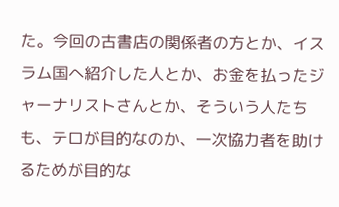た。今回の古書店の関係者の方とか、イスラム国へ紹介した人とか、お金を払ったジャーナリストさんとか、そういう人たちも、テロが目的なのか、一次協力者を助けるためが目的な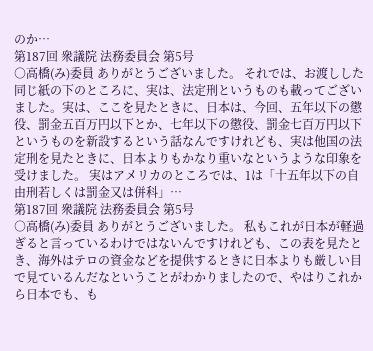のか…
第187回 衆議院 法務委員会 第5号
○高橋(み)委員 ありがとうございました。 それでは、お渡しした同じ紙の下のところに、実は、法定刑というものも載ってございました。実は、ここを見たときに、日本は、今回、五年以下の懲役、罰金五百万円以下とか、七年以下の懲役、罰金七百万円以下というものを新設するという話なんですけれども、実は他国の法定刑を見たときに、日本よりもかなり重いなというような印象を受けました。 実はアメリカのところでは、1は「十五年以下の自由刑若しくは罰金又は併科」…
第187回 衆議院 法務委員会 第5号
○高橋(み)委員 ありがとうございました。 私もこれが日本が軽過ぎると言っているわけではないんですけれども、この表を見たとき、海外はテロの資金などを提供するときに日本よりも厳しい目で見ているんだなということがわかりましたので、やはりこれから日本でも、も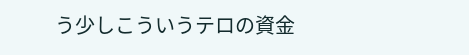う少しこういうテロの資金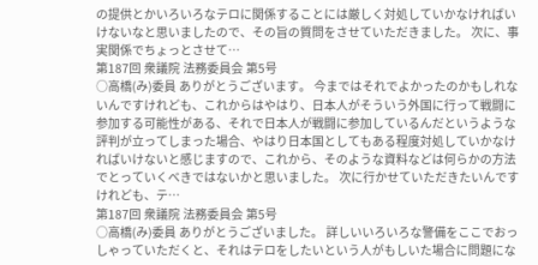の提供とかいろいろなテロに関係することには厳しく対処していかなければいけないなと思いましたので、その旨の質問をさせていただきました。 次に、事実関係でちょっとさせて…
第187回 衆議院 法務委員会 第5号
○高橋(み)委員 ありがとうございます。 今まではそれでよかったのかもしれないんですけれども、これからはやはり、日本人がそういう外国に行って戦闘に参加する可能性がある、それで日本人が戦闘に参加しているんだというような評判が立ってしまった場合、やはり日本国としてもある程度対処していかなければいけないと感じますので、これから、そのような資料などは何らかの方法でとっていくべきではないかと思いました。 次に行かせていただきたいんですけれども、テ…
第187回 衆議院 法務委員会 第5号
○高橋(み)委員 ありがとうございました。 詳しいいろいろな警備をここでおっしゃっていただくと、それはテロをしたいという人がもしいた場合に問題にな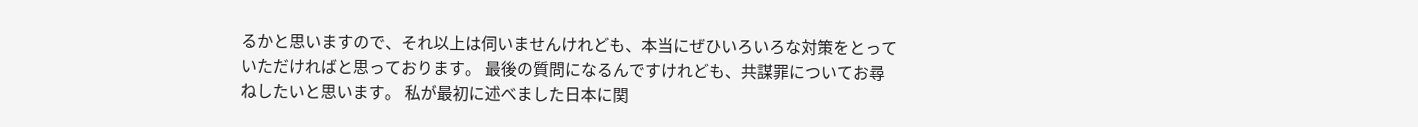るかと思いますので、それ以上は伺いませんけれども、本当にぜひいろいろな対策をとっていただければと思っております。 最後の質問になるんですけれども、共謀罪についてお尋ねしたいと思います。 私が最初に述べました日本に関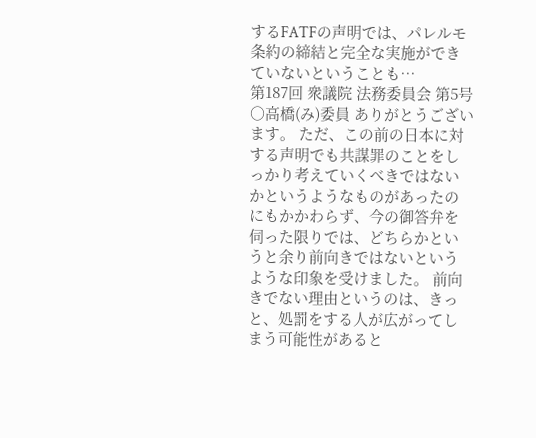するFATFの声明では、パレルモ条約の締結と完全な実施ができていないということも…
第187回 衆議院 法務委員会 第5号
○高橋(み)委員 ありがとうございます。 ただ、この前の日本に対する声明でも共謀罪のことをしっかり考えていくべきではないかというようなものがあったのにもかかわらず、今の御答弁を伺った限りでは、どちらかというと余り前向きではないというような印象を受けました。 前向きでない理由というのは、きっと、処罰をする人が広がってしまう可能性があると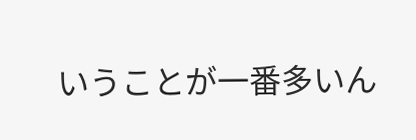いうことが一番多いん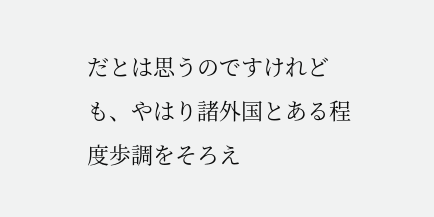だとは思うのですけれども、やはり諸外国とある程度歩調をそろえ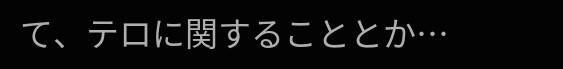て、テロに関することとか…